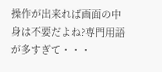操作が出来れば画面の中身は不要だよね?専門用語が多すぎて・・・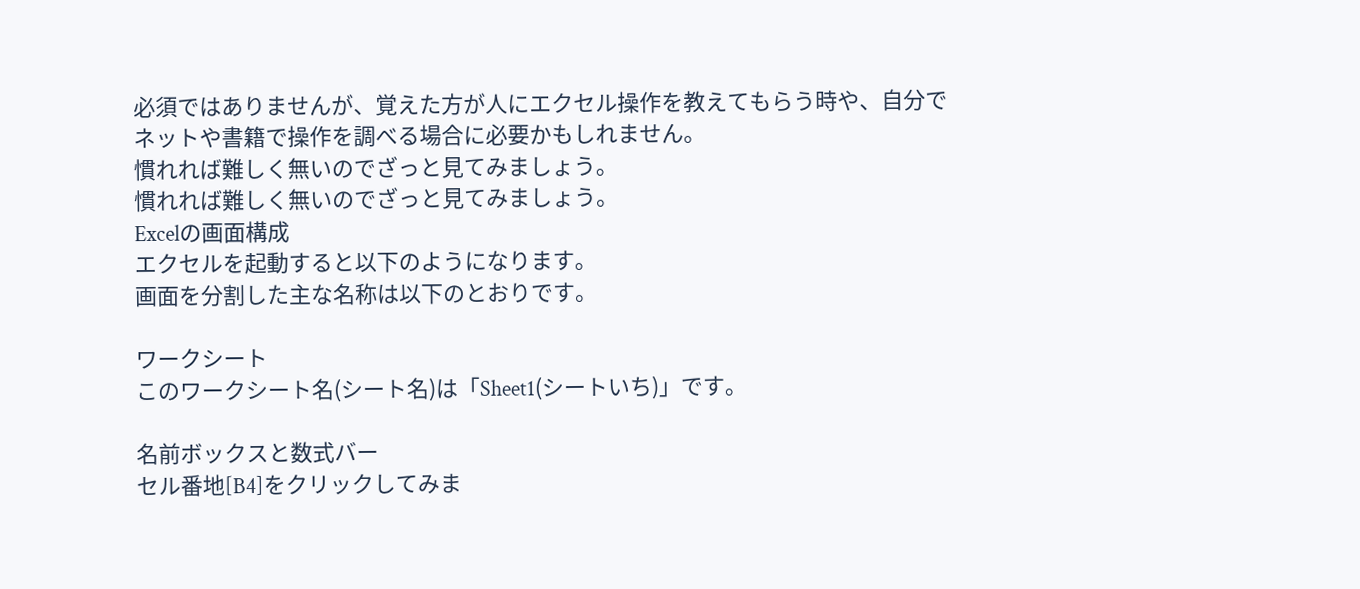必須ではありませんが、覚えた方が人にエクセル操作を教えてもらう時や、自分でネットや書籍で操作を調べる場合に必要かもしれません。
慣れれば難しく無いのでざっと見てみましょう。
慣れれば難しく無いのでざっと見てみましょう。
Excelの画面構成
エクセルを起動すると以下のようになります。
画面を分割した主な名称は以下のとおりです。

ワークシート
このワークシート名(シート名)は「Sheet1(シートいち)」です。

名前ボックスと数式バー
セル番地[B4]をクリックしてみま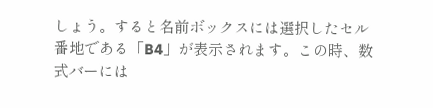しょう。すると名前ボックスには選択したセル番地である「B4」が表示されます。この時、数式バーには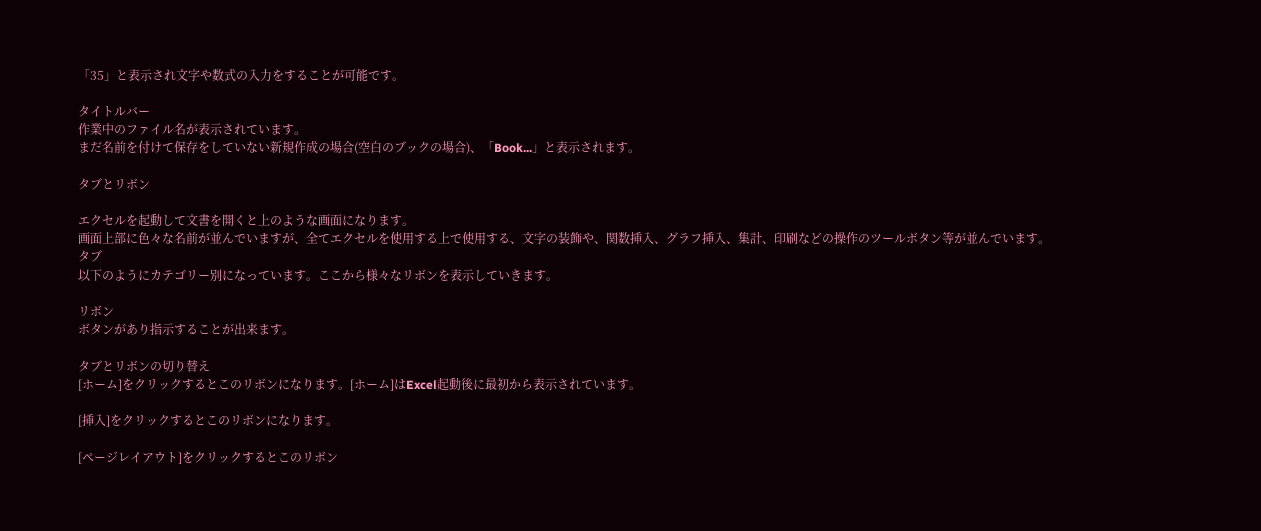「35」と表示され文字や数式の入力をすることが可能です。

タイトルバー
作業中のファイル名が表示されています。
まだ名前を付けて保存をしていない新規作成の場合(空白のブックの場合)、「Book...」と表示されます。

タブとリボン

エクセルを起動して文書を開くと上のような画面になります。
画面上部に色々な名前が並んでいますが、全てエクセルを使用する上で使用する、文字の装飾や、関数挿入、グラフ挿入、集計、印刷などの操作のツールボタン等が並んでいます。
タブ
以下のようにカテゴリー別になっています。ここから様々なリボンを表示していきます。

リボン
ボタンがあり指示することが出来ます。

タブとリボンの切り替え
[ホーム]をクリックするとこのリボンになります。[ホーム]はExcel起動後に最初から表示されています。

[挿入]をクリックするとこのリボンになります。

[ページレイアウト]をクリックするとこのリボン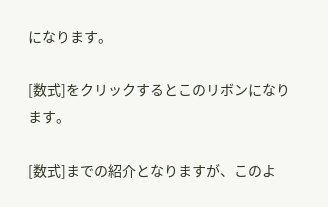になります。

[数式]をクリックするとこのリボンになります。

[数式]までの紹介となりますが、このよ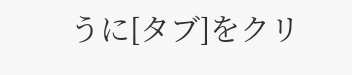うに[タブ]をクリ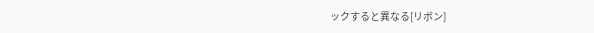ックすると異なる[リボン]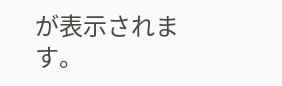が表示されます。